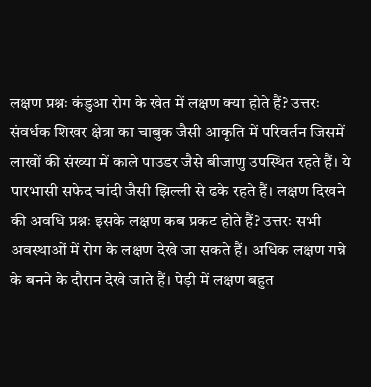लक्षण प्रश्नः कंडुआ रोग के खेत में लक्षण क्या होते हैं? उत्तरः संवर्धक शिखर क्षेत्रा का चाबुक जैसी आकृति में परिवर्तन जिसमें लाखों की संख्या में काले पाउडर जैसे बीजाणु उपस्थित रहते हैं। ये पारभासी सफेद चांदी जैसी झिल्ली से ढके रहते हैं। लक्षण दिखने की अवधि प्रश्नः इसके लक्षण कब प्रकट होते हैं? उत्तरः सभी अवस्थाओं में रोग के लक्षण देखे जा सकते हैं। अधिक लक्षण गन्ने के बनने के दौरान देखे जाते हैं। पेड़ी में लक्षण बहुत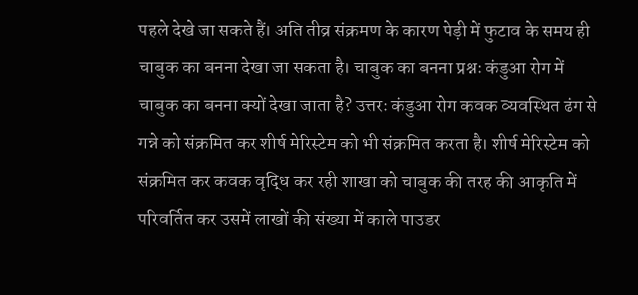पहले देखे जा सकते हैं। अति तीव्र संक्रमण के कारण पेड़ी में फुटाव के समय ही चाबुक का बनना देखा जा सकता है। चाबुक का बनना प्रश्नः कंडुआ रोग में चाबुक का बनना क्यों देखा जाता है? उत्तरः कंडुआ रोग कवक व्यवस्थित ढंग से गन्ने को संक्रमित कर शीर्ष मेरिस्टेम को भी संक्रमित करता है। शीर्ष मेरिस्टेम को संक्रमित कर कवक वृद्धि कर रही शाखा को चाबुक की तरह की आकृति में परिवर्तित कर उसमें लाखों की संख्या में काले पाउडर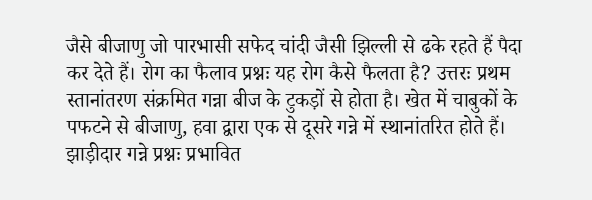जैसे बीजाणु जो पारभासी सफेद चांदी जैसी झिल्ली से ढके रहते हैं पैदा कर देते हैं। रोग का फैलाव प्रश्नः यह रोग कैसे फैलता है? उत्तरः प्रथम स्तानांतरण संक्रमित गन्ना बीज के टुकड़ों से होता है। खेत में चाबुकों के पफटने से बीजाणु, हवा द्वारा एक से दूसरे गन्ने में स्थानांतरित होते हैं। झाड़ीदार गन्ने प्रश्नः प्रभावित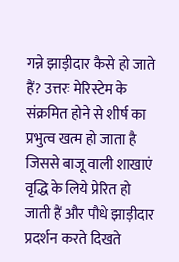गन्ने झाड़ीदार कैसे हो जाते हैं? उत्तरः मेरिस्टेम के संक्रमित होने से शीर्ष का प्रभुत्व खत्म हो जाता है जिससे बाजू वाली शाखाएं वृद्धि के लिये प्रेरित हो जाती हैं और पौधे झाड़ीदार प्रदर्शन करते दिखते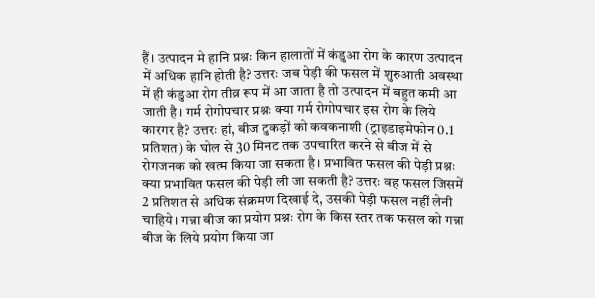हैं। उत्पादन मे हानि प्रश्नः किन हालातों में कंडुआ रोग के कारण उत्पादन में अधिक हानि होती है? उत्तरः जब पेड़ी की फसल में शुरुआती अवस्था में ही कंडुआ रोग तीव्र रूप में आ जाता है तो उत्पादन में बहुत कमी आ जाती है। गर्म रोगोपचार प्रश्नः क्या गर्म रोगोपचार इस रोग के लिये कारगर है? उत्तरः हां, बीज टुकड़ों को कवकनाशी (ट्राइडाइमेफोन 0.1 प्रतिशत) के घोल से 30 मिनट तक उपचारित करने से बीज में से रोगजनक को खत्म किया जा सकता है। प्रभावित फसल की पेड़ी प्रश्नः क्या प्रभावित फसल की पेड़ी ली जा सकती है? उत्तरः वह फसल जिसमें 2 प्रतिशत से अधिक संक्रमण दिखाई दे, उसकी पेड़ी फसल नहीं लेनी चाहिये। गन्ना बीज का प्रयोग प्रश्नः रोग के किस स्तर तक फसल को गन्ना बीज के लिये प्रयोग किया जा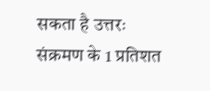सकता है उत्तरः संक्रमण के 1 प्रतिशत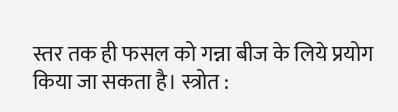स्तर तक ही फसल को गन्ना बीज के लिये प्रयोग किया जा सकता है। स्त्रोत :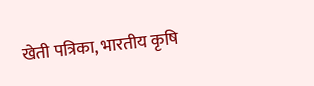खेती पत्रिका, भारतीय कृषि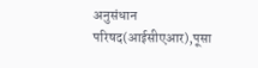अनुसंधान परिषद(आईसीएआर),पूसा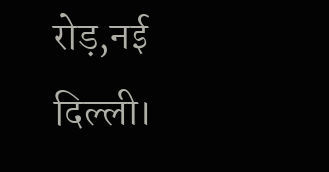रोड़,नई दिल्ली।